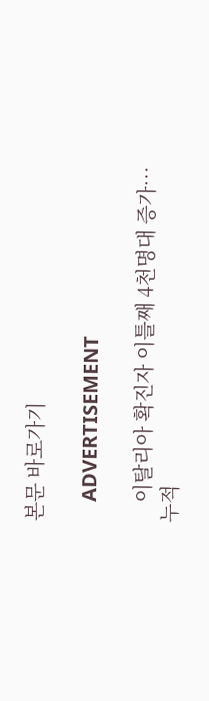본문 바로가기

    ADVERTISEMENT

    이탈리아 확진자 이틀째 4천명대 증가…누적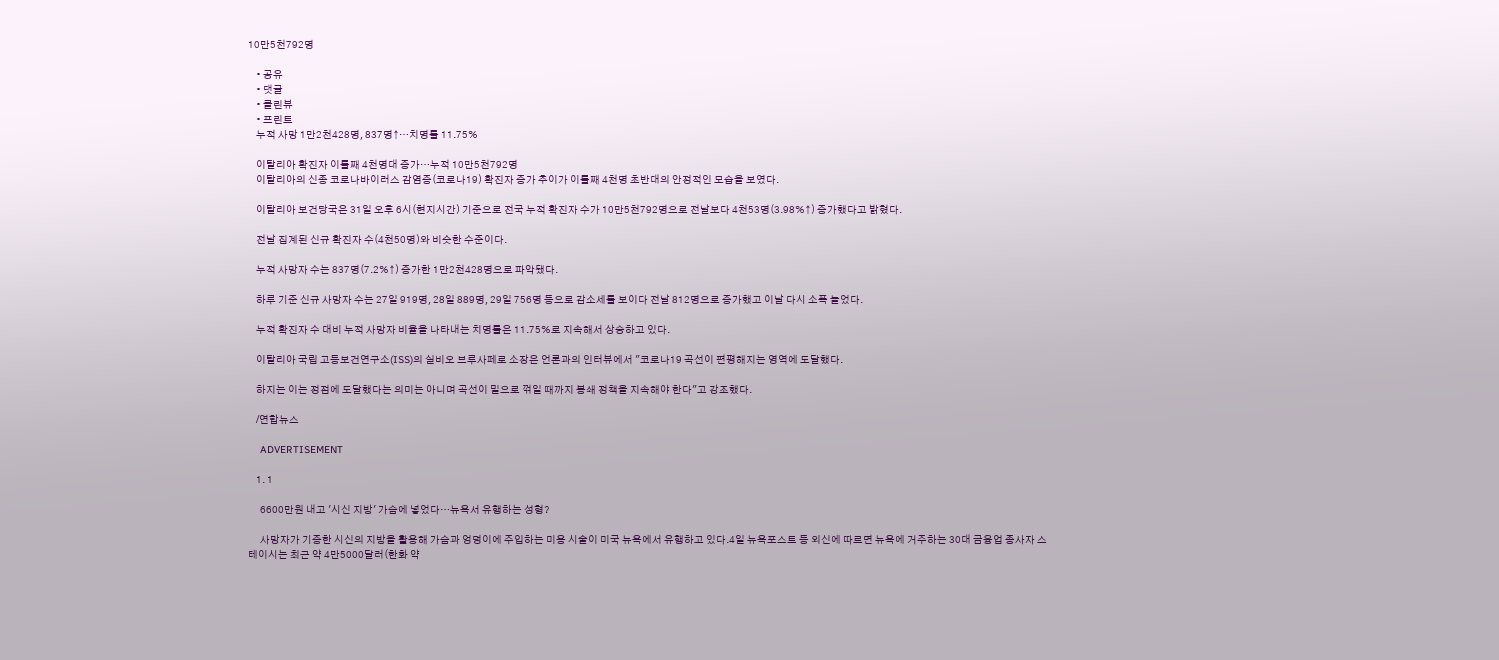10만5천792명

    • 공유
    • 댓글
    • 클린뷰
    • 프린트
    누적 사망 1만2천428명, 837명↑…치명률 11.75%

    이탈리아 확진자 이틀째 4천명대 증가…누적 10만5천792명
    이탈리아의 신종 코로나바이러스 감염증(코로나19) 확진자 증가 추이가 이틀째 4천명 초반대의 안정적인 모습을 보였다.

    이탈리아 보건당국은 31일 오후 6시(현지시간) 기준으로 전국 누적 확진자 수가 10만5천792명으로 전날보다 4천53명(3.98%↑) 증가했다고 밝혔다.

    전날 집계된 신규 확진자 수(4천50명)와 비슷한 수준이다.

    누적 사망자 수는 837명(7.2%↑) 증가한 1만2천428명으로 파악됐다.

    하루 기준 신규 사망자 수는 27일 919명, 28일 889명, 29일 756명 등으로 감소세를 보이다 전날 812명으로 증가했고 이날 다시 소폭 늘었다.

    누적 확진자 수 대비 누적 사망자 비율을 나타내는 치명률은 11.75%로 지속해서 상승하고 있다.

    이탈리아 국립 고등보건연구소(ISS)의 실비오 브루사페로 소장은 언론과의 인터뷰에서 "코로나19 곡선이 편평해지는 영역에 도달했다.

    하지는 이는 정점에 도달했다는 의미는 아니며 곡선이 밑으로 꺾일 때까지 봉쇄 정책을 지속해야 한다"고 강조했다.

    /연합뉴스

    ADVERTISEMENT

    1. 1

      6600만원 내고 '시신 지방' 가슴에 넣었다…뉴욕서 유행하는 성형?

      사망자가 기증한 시신의 지방을 활용해 가슴과 엉덩이에 주입하는 미용 시술이 미국 뉴욕에서 유행하고 있다.4일 뉴욕포스트 등 외신에 따르면 뉴욕에 거주하는 30대 금융업 종사자 스테이시는 최근 약 4만5000달러(한화 약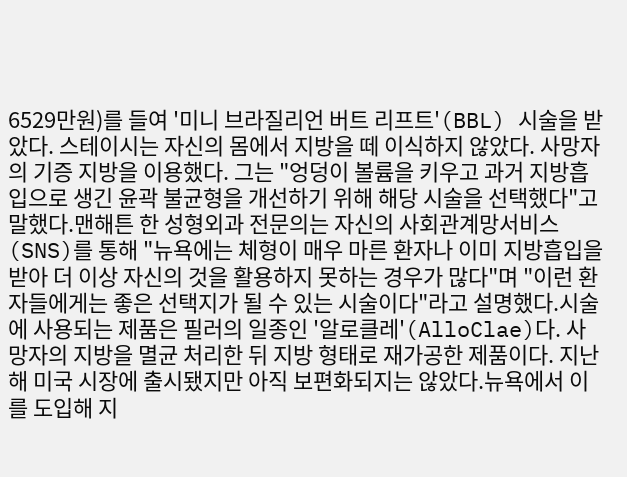6529만원)를 들여 '미니 브라질리언 버트 리프트'(BBL) 시술을 받았다. 스테이시는 자신의 몸에서 지방을 떼 이식하지 않았다. 사망자의 기증 지방을 이용했다. 그는 "엉덩이 볼륨을 키우고 과거 지방흡입으로 생긴 윤곽 불균형을 개선하기 위해 해당 시술을 선택했다"고 말했다.맨해튼 한 성형외과 전문의는 자신의 사회관계망서비스(SNS)를 통해 "뉴욕에는 체형이 매우 마른 환자나 이미 지방흡입을 받아 더 이상 자신의 것을 활용하지 못하는 경우가 많다"며 "이런 환자들에게는 좋은 선택지가 될 수 있는 시술이다"라고 설명했다.시술에 사용되는 제품은 필러의 일종인 '알로클레'(AlloClae)다. 사망자의 지방을 멸균 처리한 뒤 지방 형태로 재가공한 제품이다. 지난해 미국 시장에 출시됐지만 아직 보편화되지는 않았다.뉴욕에서 이를 도입해 지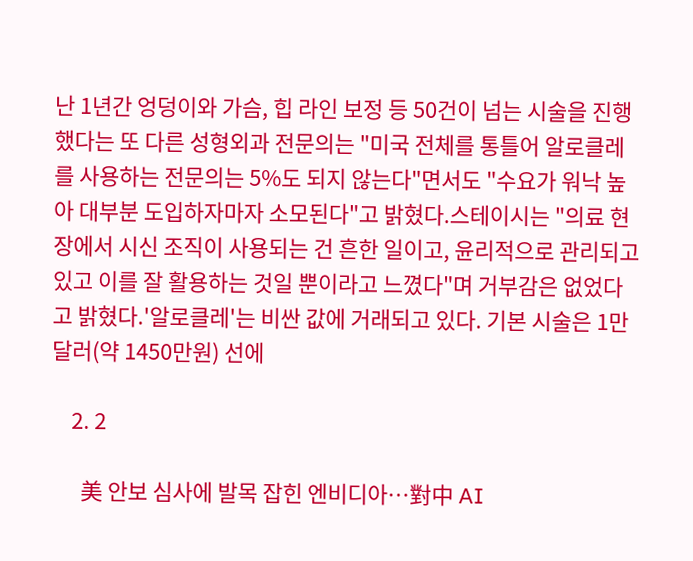난 1년간 엉덩이와 가슴, 힙 라인 보정 등 50건이 넘는 시술을 진행했다는 또 다른 성형외과 전문의는 "미국 전체를 통틀어 알로클레를 사용하는 전문의는 5%도 되지 않는다"면서도 "수요가 워낙 높아 대부분 도입하자마자 소모된다"고 밝혔다.스테이시는 "의료 현장에서 시신 조직이 사용되는 건 흔한 일이고, 윤리적으로 관리되고 있고 이를 잘 활용하는 것일 뿐이라고 느꼈다"며 거부감은 없었다고 밝혔다.'알로클레'는 비싼 값에 거래되고 있다. 기본 시술은 1만 달러(약 1450만원) 선에

    2. 2

      美 안보 심사에 발목 잡힌 엔비디아…對中 AI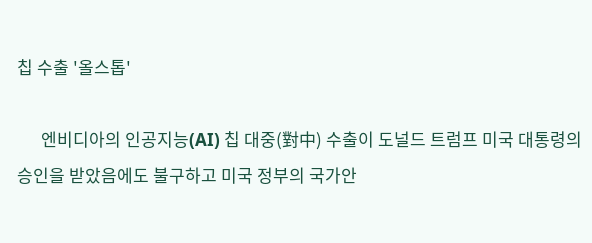칩 수출 '올스톱'

      엔비디아의 인공지능(AI) 칩 대중(對中) 수출이 도널드 트럼프 미국 대통령의 승인을 받았음에도 불구하고 미국 정부의 국가안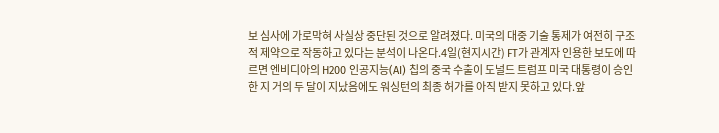보 심사에 가로막혀 사실상 중단된 것으로 알려졌다. 미국의 대중 기술 통제가 여전히 구조적 제약으로 작동하고 있다는 분석이 나온다.4일(현지시간) FT가 관계자 인용한 보도에 따르면 엔비디아의 H200 인공지능(AI) 칩의 중국 수출이 도널드 트럼프 미국 대통령이 승인한 지 거의 두 달이 지났음에도 워싱턴의 최종 허가를 아직 받지 못하고 있다.앞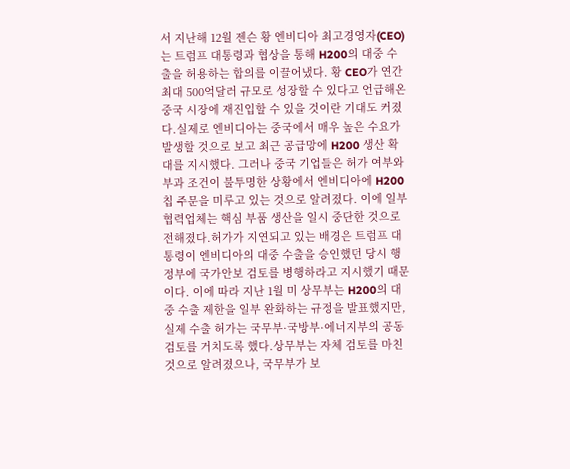서 지난해 12월 젠슨 황 엔비디아 최고경영자(CEO)는 트럼프 대통령과 협상을 통해 H200의 대중 수출을 허용하는 합의를 이끌어냈다. 황 CEO가 연간 최대 500억달러 규모로 성장할 수 있다고 언급해온 중국 시장에 재진입할 수 있을 것이란 기대도 커졌다.실제로 엔비디아는 중국에서 매우 높은 수요가 발생할 것으로 보고 최근 공급망에 H200 생산 확대를 지시했다. 그러나 중국 기업들은 허가 여부와 부과 조건이 불투명한 상황에서 엔비디아에 H200 칩 주문을 미루고 있는 것으로 알려졌다. 이에 일부 협력업체는 핵심 부품 생산을 일시 중단한 것으로 전해졌다.허가가 지연되고 있는 배경은 트럼프 대통령이 엔비디아의 대중 수출을 승인했던 당시 행정부에 국가안보 검토를 병행하라고 지시했기 때문이다. 이에 따라 지난 1월 미 상무부는 H200의 대중 수출 제한을 일부 완화하는 규정을 발표했지만, 실제 수출 허가는 국무부·국방부·에너지부의 공동 검토를 거치도록 했다.상무부는 자체 검토를 마친 것으로 알려졌으나, 국무부가 보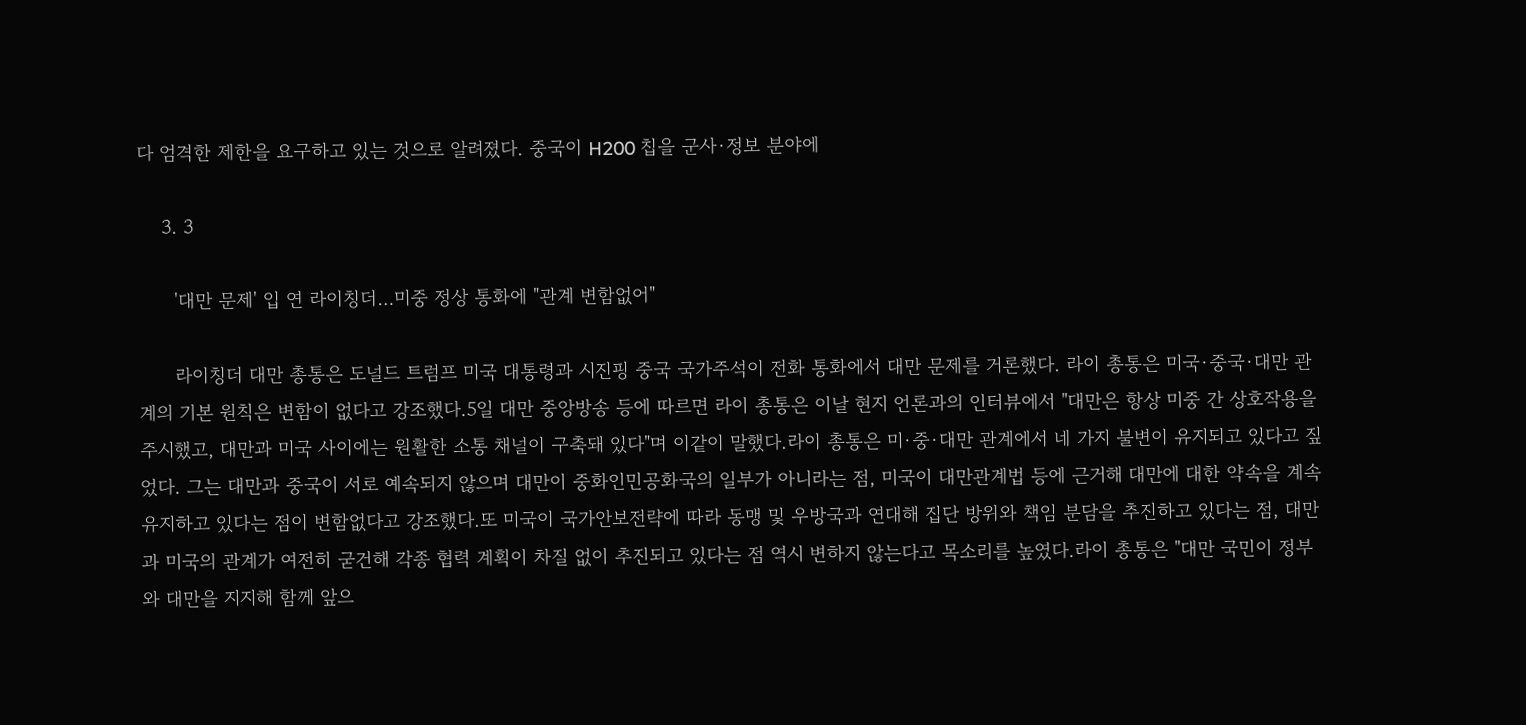다 엄격한 제한을 요구하고 있는 것으로 알려졌다. 중국이 H200 칩을 군사·정보 분야에

    3. 3

      '대만 문제' 입 연 라이칭더…미중 정상 통화에 "관계 변함없어"

      라이칭더 대만 총통은 도널드 트럼프 미국 대통령과 시진핑 중국 국가주석이 전화 통화에서 대만 문제를 거론했다. 라이 총통은 미국·중국·대만 관계의 기본 원칙은 변함이 없다고 강조했다.5일 대만 중앙방송 등에 따르면 라이 총통은 이날 현지 언론과의 인터뷰에서 "대만은 항상 미중 간 상호작용을 주시했고, 대만과 미국 사이에는 원활한 소통 채널이 구축돼 있다"며 이같이 말했다.라이 총통은 미·중·대만 관계에서 네 가지 불변이 유지되고 있다고 짚었다. 그는 대만과 중국이 서로 예속되지 않으며 대만이 중화인민공화국의 일부가 아니라는 점, 미국이 대만관계법 등에 근거해 대만에 대한 약속을 계속 유지하고 있다는 점이 변함없다고 강조했다.또 미국이 국가안보전략에 따라 동맹 및 우방국과 연대해 집단 방위와 책임 분담을 추진하고 있다는 점, 대만과 미국의 관계가 여전히 굳건해 각종 협력 계획이 차질 없이 추진되고 있다는 점 역시 변하지 않는다고 목소리를 높였다.라이 총통은 "대만 국민이 정부와 대만을 지지해 함께 앞으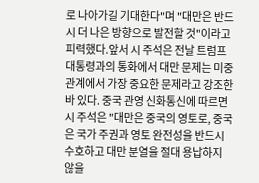로 나아가길 기대한다"며 "대만은 반드시 더 나은 방향으로 발전할 것"이라고 피력했다.앞서 시 주석은 전날 트럼프 대통령과의 통화에서 대만 문제는 미중 관계에서 가장 중요한 문제라고 강조한 바 있다. 중국 관영 신화통신에 따르면 시 주석은 "대만은 중국의 영토로, 중국은 국가 주권과 영토 완전성을 반드시 수호하고 대만 분열을 절대 용납하지 않을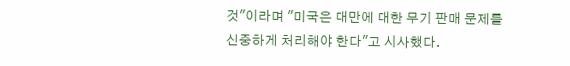것"이라며 "미국은 대만에 대한 무기 판매 문제를 신중하게 처리해야 한다"고 시사했다.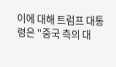이에 대해 트럼프 대통령은 "중국 측의 대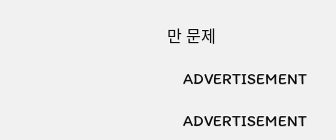만 문제

    ADVERTISEMENT

    ADVERTISEMENT